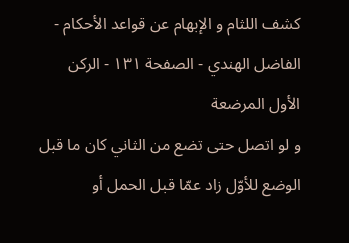كشف اللثام و الإبهام عن قواعد الأحكام - الفاضل الهندي - الصفحة ١٣١ - الركن الأول المرضعة
و لو اتصل حتى تضع من الثاني كان ما قبل الوضع للأوّل زاد عمّا قبل الحمل أو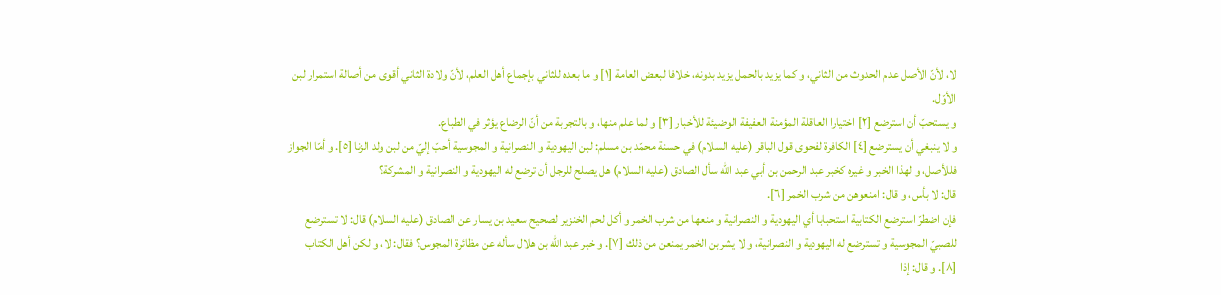لا، لأنّ الأصل عدم الحدوث من الثاني، و كما يزيد بالحمل يزيد بدونه، خلافا لبعض العامة [١] و ما بعده للثاني بإجماع أهل العلم، لأنّ ولادة الثاني أقوى من أصالة استمرار لبن الأوّل.
و يستحبّ أن استرضع [٢] اختيارا العاقلة المؤمنة العفيفة الوضيئة للأخبار [٣] و لما علم منها، و بالتجربة من أنّ الرضاع يؤثر في الطباع.
و لا ينبغي أن يسترضع [٤] الكافرة لفحوى قول الباقر (عليه السلام) في حسنة محمّد بن مسلم: لبن اليهودية و النصرانية و المجوسية أحبّ إليّ من لبن ولد الزنا [٥]. و أمّا الجواز فللأصل، و لهذا الخبر و غيره كخبر عبد الرحمن بن أبي عبد اللّه سأل الصادق (عليه السلام) هل يصلح للرجل أن ترضع له اليهودية و النصرانية و المشركة؟
قال: لا بأس، و قال: امنعوهن من شرب الخمر [٦].
فإن اضطرّ استرضع الكتابية استحبابا أي اليهودية و النصرانية و منعها من شرب الخمر و أكل لحم الخنزير لصحيح سعيد بن يسار عن الصادق (عليه السلام) قال: لا تسترضع للصبيّ المجوسية و تسترضع له اليهودية و النصرانية، و لا يشربن الخمر يمنعن من ذلك [٧]. و خبر عبد اللّه بن هلال سأله عن مظائرة المجوس؟ فقال: لا، و لكن أهل الكتاب [٨]. و قال: إذا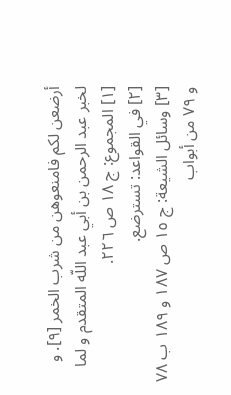أرضعن لكم فامنعوهن من شرب الخمر [٩]. و لخبر عبد الرحمن بن أبي عبد اللّه المتقدم و لما
[١] المجموع: ج ١٨ ص ٢٢٦.
[٢] في القواعد: تسترضع.
[٣] وسائل الشيعة: ج ١٥ ص ١٨٧ و ١٨٩ ب ٧٨ و ٧٩ من أبواب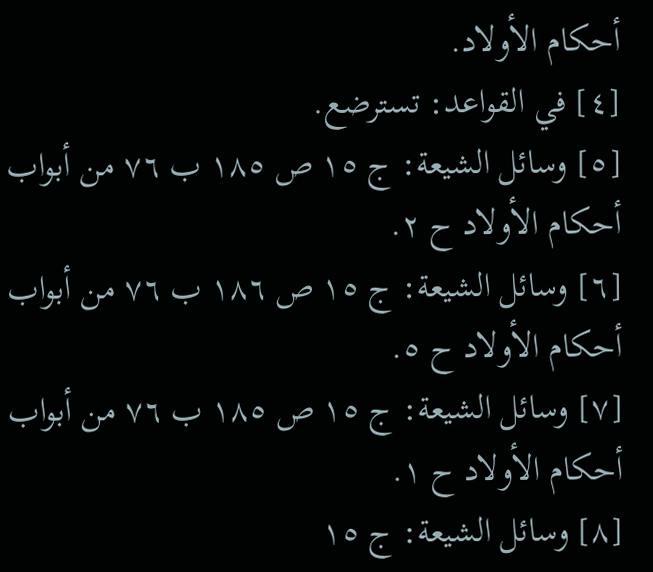أحكام الأولاد.
[٤] في القواعد: تسترضع.
[٥] وسائل الشيعة: ج ١٥ ص ١٨٥ ب ٧٦ من أبواب أحكام الأولاد ح ٢.
[٦] وسائل الشيعة: ج ١٥ ص ١٨٦ ب ٧٦ من أبواب أحكام الأولاد ح ٥.
[٧] وسائل الشيعة: ج ١٥ ص ١٨٥ ب ٧٦ من أبواب أحكام الأولاد ح ١.
[٨] وسائل الشيعة: ج ١٥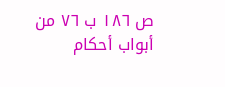ص ١٨٦ ب ٧٦ من أبواب أحكام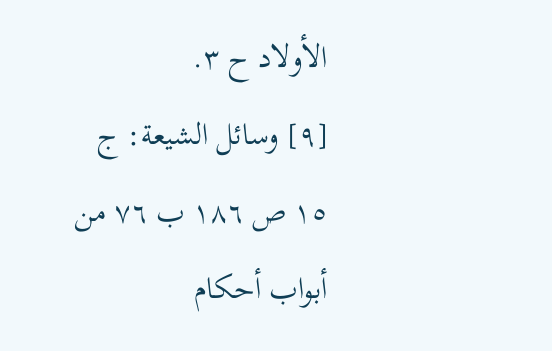الأولاد ح ٣.
[٩] وسائل الشيعة: ج ١٥ ص ١٨٦ ب ٧٦ من أبواب أحكام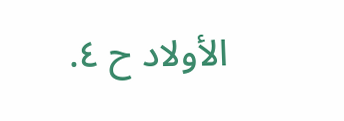الأولاد ح ٤.